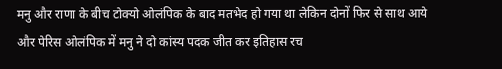मनु और राणा के बीच टोक्यो ओलंपिक के बाद मतभेद हो गया था लेकिन दोनों फिर से साथ आये और पेरिस ओलंपिक में मनु ने दो कांस्य पदक जीत कर इतिहास रच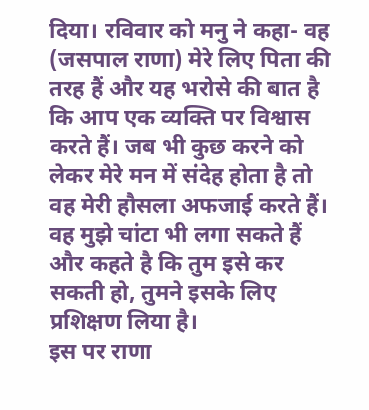दिया। रविवार को मनु ने कहा- वह (जसपाल राणा) मेरे लिए पिता की तरह हैं और यह भरोसे की बात है कि आप एक व्यक्ति पर विश्वास करते हैं। जब भी कुछ करने को लेकर मेरे मन में संदेह होता है तो वह मेरी हौसला अफजाई करते हैं। वह मुझे चांटा भी लगा सकते हैं और कहते है कि तुम इसे कर सकती हो, तुमने इसके लिए प्रशिक्षण लिया है।
इस पर राणा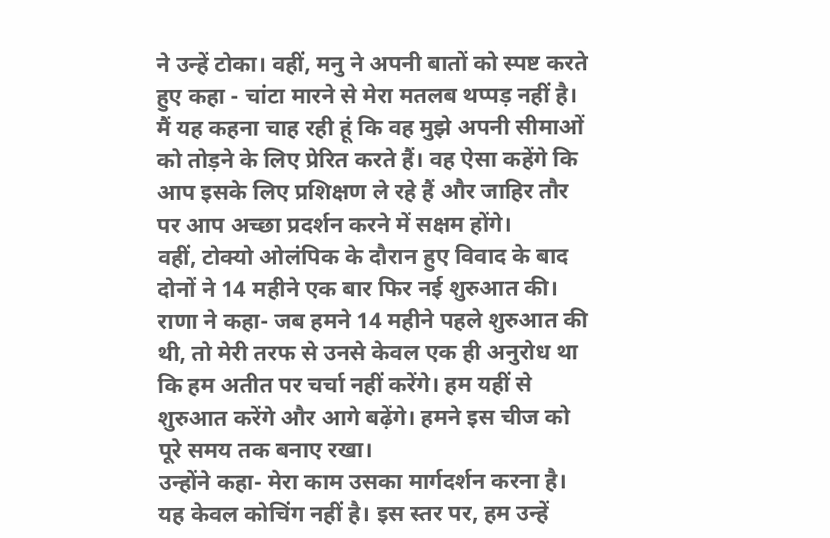ने उन्हें टोका। वहीं, मनु ने अपनी बातों को स्पष्ट करते हुए कहा - चांटा मारने से मेरा मतलब थप्पड़ नहीं है। मैं यह कहना चाह रही हूं कि वह मुझे अपनी सीमाओं को तोड़ने के लिए प्रेरित करते हैं। वह ऐसा कहेंगे कि आप इसके लिए प्रशिक्षण ले रहे हैं और जाहिर तौर पर आप अच्छा प्रदर्शन करने में सक्षम होंगे।
वहीं, टोक्यो ओलंपिक के दौरान हुए विवाद के बाद दोनों ने 14 महीने एक बार फिर नई शुरुआत की। राणा ने कहा- जब हमने 14 महीने पहले शुरुआत की थी, तो मेरी तरफ से उनसे केवल एक ही अनुरोध था कि हम अतीत पर चर्चा नहीं करेंगे। हम यहीं से शुरुआत करेंगे और आगे बढ़ेंगे। हमने इस चीज को पूरे समय तक बनाए रखा।
उन्होंने कहा- मेरा काम उसका मार्गदर्शन करना है। यह केवल कोचिंग नहीं है। इस स्तर पर, हम उन्हें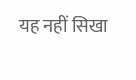यह नहीं सिखा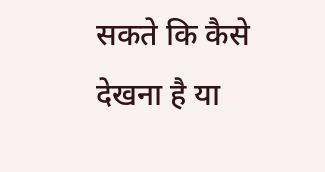सकते कि कैसे देखना है या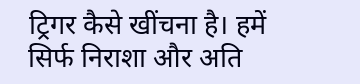ट्रिगर कैसे खींचना है। हमें सिर्फ निराशा और अति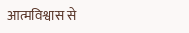आत्मविश्वास से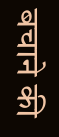बचाने की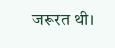जरूरत थी।